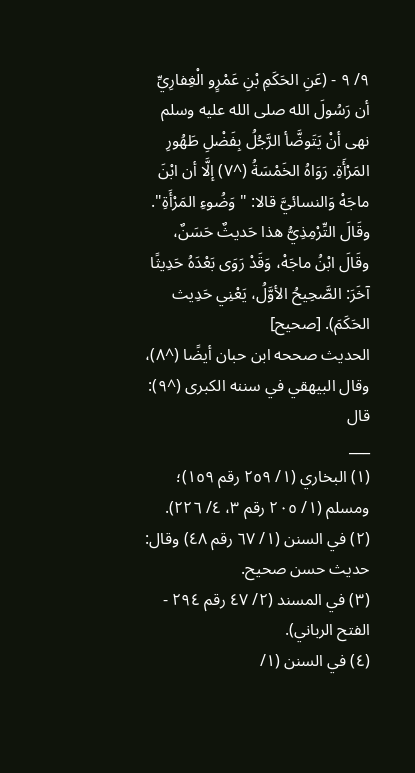٩/ ٩ - (عَنِ الحَكَمِ بْنِ عَمْرٍو الْغِفارِيِّ أن رَسُولَ الله صلى الله عليه وسلم نهى أنْ يَتَوضَّأ الرَّجُلُ بِفَضْلِ طَهُورِ المَرْأَةِ. رَوَاهُ الخَمْسَةُ (^٧) إلَّا أن ابْنَ ماجَهْ وَالنسائيَّ قالا: "وَضُوءِ المَرْأَةِ". وقَالَ التِّرْمِذِيُّ هذا حَديثٌ حَسَنٌ، وقَالَ ابْنُ ماجَهْ، وَقَدْ رَوَى بَعْدَهُ حَدِيثًا آخَرَ: الصَّحِيحُ الأوَّلُ، يَعْنِي حَدِيث الحَكَمَ). [صحيح]
الحديث صححه ابن حبان أيضًا (^٨)، وقال البيهقي في سننه الكبرى (^٩): قال
___
(١) البخاري (١/ ٢٥٩ رقم ١٥٩)؛ ومسلم (١/ ٢٠٥ رقم ٣، ٤/ ٢٢٦).
(٢) في السنن (١/ ٦٧ رقم ٤٨) وقال: حديث حسن صحيح.
(٣) في المسند (٢/ ٤٧ رقم ٢٩٤ - الفتح الرباني).
(٤) في السنن (١/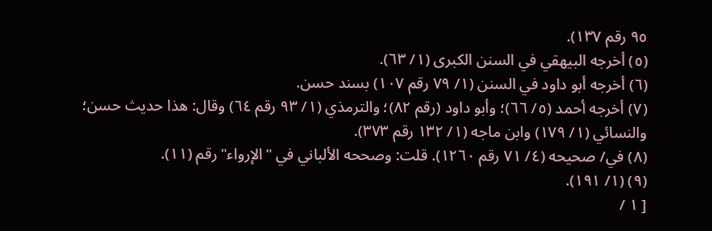٩٥ رقم ١٣٧).
(٥) أخرجه البيهقي في السنن الكبرى (١/ ٦٣).
(٦) أخرجه أبو داود في السنن (١/ ٧٩ رقم ١٠٧) بسند حسن.
(٧) أخرجه أحمد (٥/ ٦٦)؛ وأبو داود (رقم ٨٢)؛ والترمذي (١/ ٩٣ رقم ٦٤) وقال: هذا حديث حسن؛ والنسائي (١/ ١٧٩) وابن ماجه (١/ ١٣٢ رقم ٣٧٣).
(٨) في/ صحيحه (٤/ ٧١ رقم ١٢٦٠). قلت: وصححه الألباني في "الإرواء" رقم (١١).
(٩) (١/ ١٩١).
[ ١ /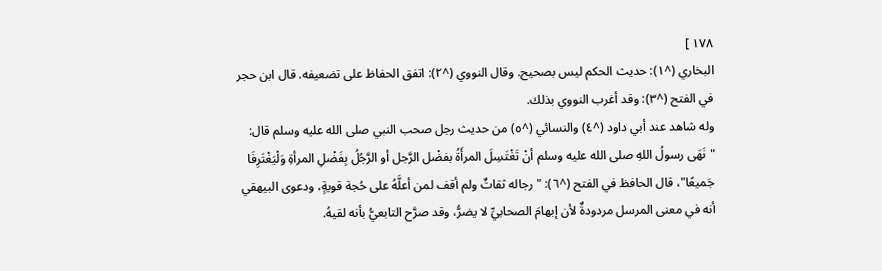١٧٨ ]
البخاري (^١): حديث الحكم ليس بصحيح. وقال النووي (^٢): اتفق الحفاظ على تضعيفه. قال ابن حجر في الفتح (^٣): وقد أغرب النووي بذلك.
وله شاهد عند أبي داود (^٤) والنسائي (^٥) من حديث رجل صحب النبي صلى الله عليه وسلم قال: "نَهَى رسولُ اللهِ صلى الله عليه وسلم أنْ تَغْتَسِلَ المرأَةُ بفضْل الرَّجل أو الرَّجُلُ بِفَضْلِ المرأةِ وَلْيَغْتَرِفَا جَميعًا"، قال الحافظ في الفتح (^٦): "رجاله ثقاتٌ ولم أقف لمن أعلَّهُ على حُجة قويةٍ، ودعوى البيهقي أنه في معنى المرسل مردودةٌ لأن إبهامَ الصحابيِّ لا يضرُّ، وقد صرَّح التابعيُّ بأنه لقيهُ.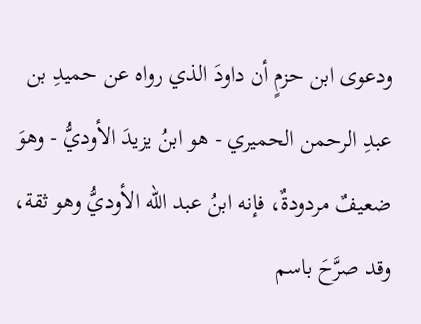ودعوى ابن حزمٍ أن داودَ الذي رواه عن حميدِ بن عبدِ الرحمن الحميري - هو ابنُ يزيدَ الأوديُّ - وهوَ ضعيفٌ مردودةٌ، فإنه ابنُ عبد الله الأوديُّ وهو ثقة، وقد صرَّحَ باسم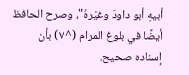أبيهِ أبو داودَ وغيْرهُ"، وصرح الحافظ أيضًا في بلوغ المرام (^٧) بأن إسناده صحيح.